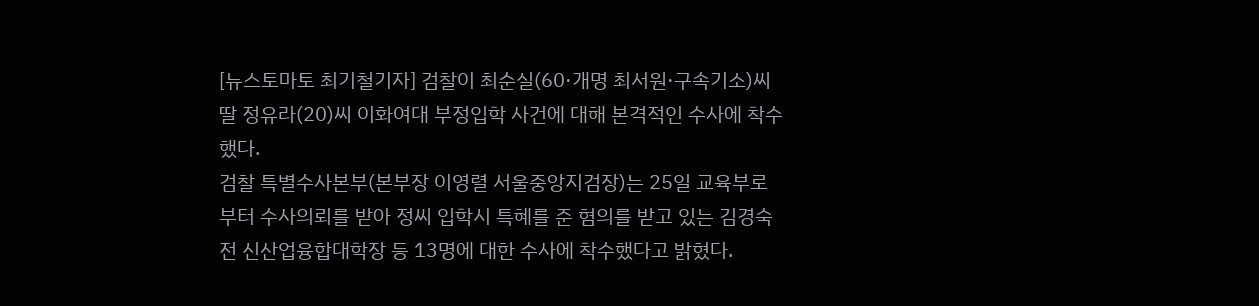[뉴스토마토 최기철기자] 검찰이 최순실(60·개명 최서원·구속기소)씨 딸 정유라(20)씨 이화여대 부정입학 사건에 대해 본격적인 수사에 착수했다.
검찰 특별수사본부(본부장 이영렬 서울중앙지검장)는 25일 교육부로부터 수사의뢰를 받아 정씨 입학시 특혜를 준 혐의를 받고 있는 김경숙 전 신산업융합대학장 등 13명에 대한 수사에 착수했다고 밝혔다.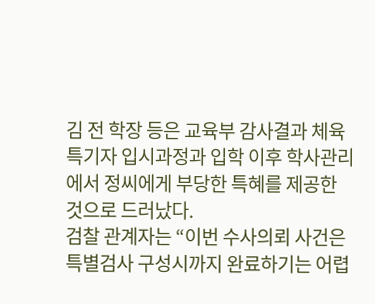김 전 학장 등은 교육부 감사결과 체육특기자 입시과정과 입학 이후 학사관리에서 정씨에게 부당한 특혜를 제공한 것으로 드러났다.
검찰 관계자는 “이번 수사의뢰 사건은 특별검사 구성시까지 완료하기는 어렵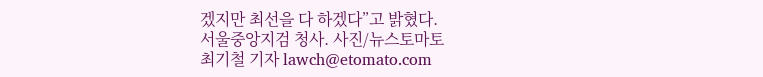겠지만 최선을 다 하겠다”고 밝혔다.
서울중앙지검 청사. 사진/뉴스토마토
최기철 기자 lawch@etomato.com